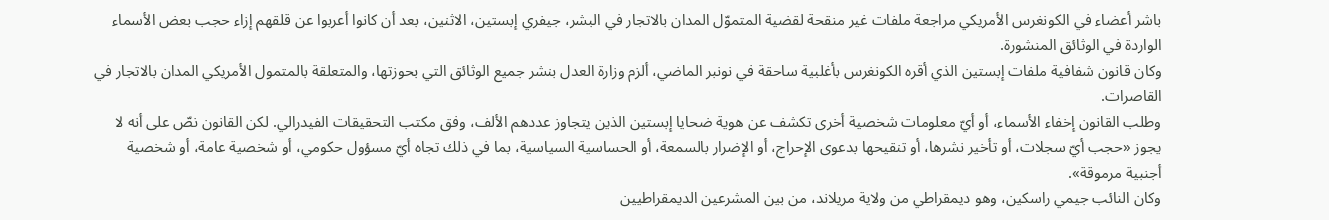باشر أعضاء في الكونغرس الأمريكي مراجعة ملفات غير منقحة لقضية المتموّل المدان بالاتجار في البشر، جيفري إبستين، الاثنين، بعد أن كانوا أعربوا عن قلقهم إزاء حجب بعض الأسماء الواردة في الوثائق المنشورة.
وكان قانون شفافية ملفات إبستين الذي أقره الكونغرس بأغلبية ساحقة في نونبر الماضي، ألزم وزارة العدل بنشر جميع الوثائق التي بحوزتها، والمتعلقة بالمتمول الأمريكي المدان بالاتجار في القاصرات.
وطلب القانون إخفاء الأسماء، أو أيّ معلومات شخصية أخرى تكشف عن هوية ضحايا إبستين الذين يتجاوز عددهم الألف، وفق مكتب التحقيقات الفيدرالي. لكن القانون نصّ على أنه لا يجوز «حجب أيّ سجلات، أو تأخير نشرها، أو تنقيحها بدعوى الإحراج، أو الإضرار بالسمعة، أو الحساسية السياسية، بما في ذلك تجاه أيّ مسؤول حكومي، أو شخصية عامة، أو شخصية أجنبية مرموقة».
وكان النائب جيمي راسكين، وهو ديمقراطي من ولاية مريلاند، من بين المشرعين الديمقراطيين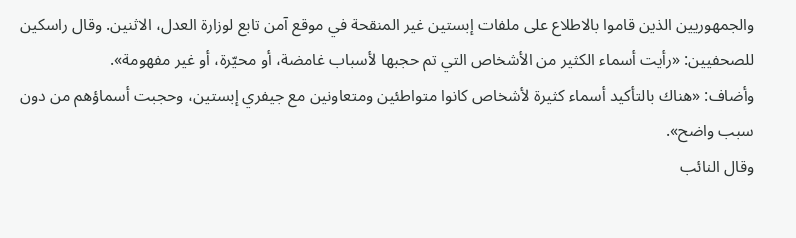والجمهوريين الذين قاموا بالاطلاع على ملفات إبستين غير المنقحة في موقع آمن تابع لوزارة العدل، الاثنين. وقال راسكين للصحفيين: «رأيت أسماء الكثير من الأشخاص التي تم حجبها لأسباب غامضة، أو محيّرة، أو غير مفهومة».
وأضاف: «هناك بالتأكيد أسماء كثيرة لأشخاص كانوا متواطئين ومتعاونين مع جيفري إبستين، وحجبت أسماؤهم من دون سبب واضح».
وقال النائب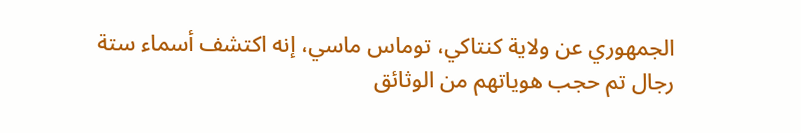الجمهوري عن ولاية كنتاكي، توماس ماسي، إنه اكتشف أسماء ستة رجال تم حجب هوياتهم من الوثائق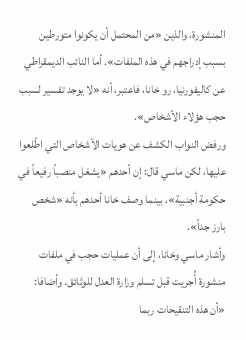المنشورة، والذين «من المحتمل أن يكونوا متورطين بسبب إدراجهم في هذه الملفات». أما النائب الديمقراطي عن كاليفورنيا، رو خانا، فاعتبر، أنه «لا يوجد تفسير لسبب حجب هؤلاء الأشخاص».
ورفض النواب الكشف عن هويات الأشخاص التي اطّلعوا عليها، لكن ماسي قال: إن أحدهم «يشغل منصباً رفيعاً في حكومة أجنبية»، بينما وصف خانا أحدهم بأنه «شخص بارز جداً».
وأشار ماسي وخانا، إلى أن عمليات حجب في ملفات منشورة أُجريت قبل تسلم وزارة العدل للوثائق. وأضافا: «أن هذه التنقيحات ربما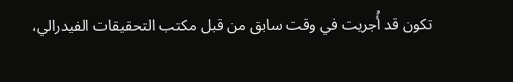تكون قد أُجريت في وقت سابق من قبل مكتب التحقيقات الفيدرالي،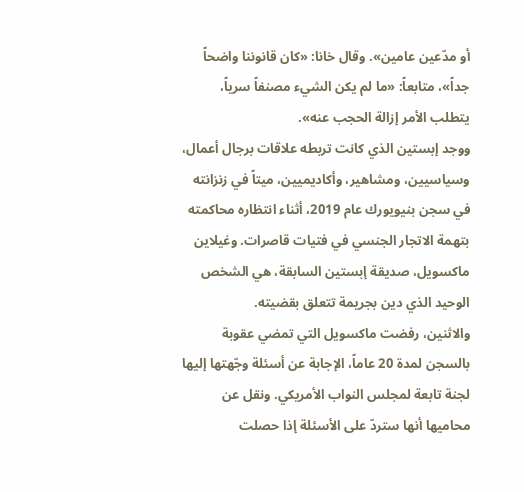أو مدّعين عامين». وقال خانا: «كان قانوننا واضحاً جداً»، متابعاً: «ما لم يكن الشيء مصنفاً سرياً، يتطلب الأمر إزالة الحجب عنه».
ووجد إبستين الذي كانت تربطه علاقات برجال أعمال، وسياسيين، ومشاهير، وأكاديميين، ميتاً في زنزانته في سجن بنيويورك عام 2019، أثناء انتظاره محاكمته بتهمة الاتجار الجنسي في فتيات قاصرات. وغيلاين ماكسويل، صديقة إبستين السابقة، هي الشخص الوحيد الذي دين بجريمة تتعلق بقضيته.
والاثنين، رفضت ماكسويل التي تمضي عقوبة بالسجن لمدة 20 عاماً، الإجابة عن أسئلة وجّهتها إليها لجنة تابعة لمجلس النواب الأمريكي. ونقل عن محاميها أنها ستردّ على الأسئلة إذا حصلت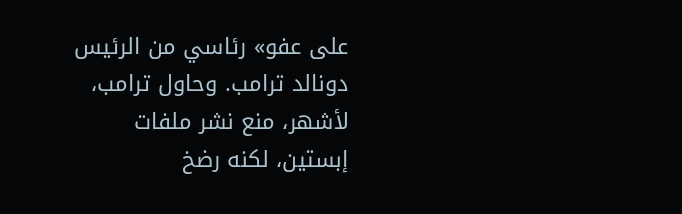على عفو» رئاسي من الرئيس دونالد ترامب. وحاول ترامب، لأشهر، منع نشر ملفات إبستين، لكنه رضخ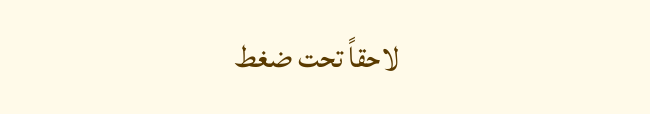لاحقاً تحت ضغط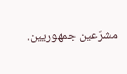مشرّعين جمهوريين.